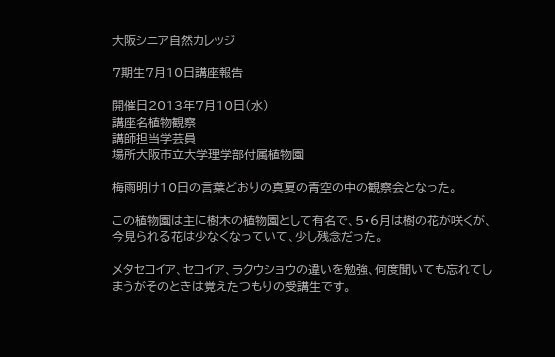大阪シニア自然カレッジ

7期生7月10日講座報告

開催日2013年7月10日(水)
講座名植物観察
講師担当学芸員
場所大阪市立大学理学部付属植物園

梅雨明け10日の言葉どおりの真夏の青空の中の観察会となった。

この植物園は主に樹木の植物園として有名で、5・6月は樹の花が咲くが、今見られる花は少なくなっていて、少し残念だった。

メタセコイア、セコイア、ラクウショウの違いを勉強、何度聞いても忘れてしまうがそのときは覚えたつもりの受講生です。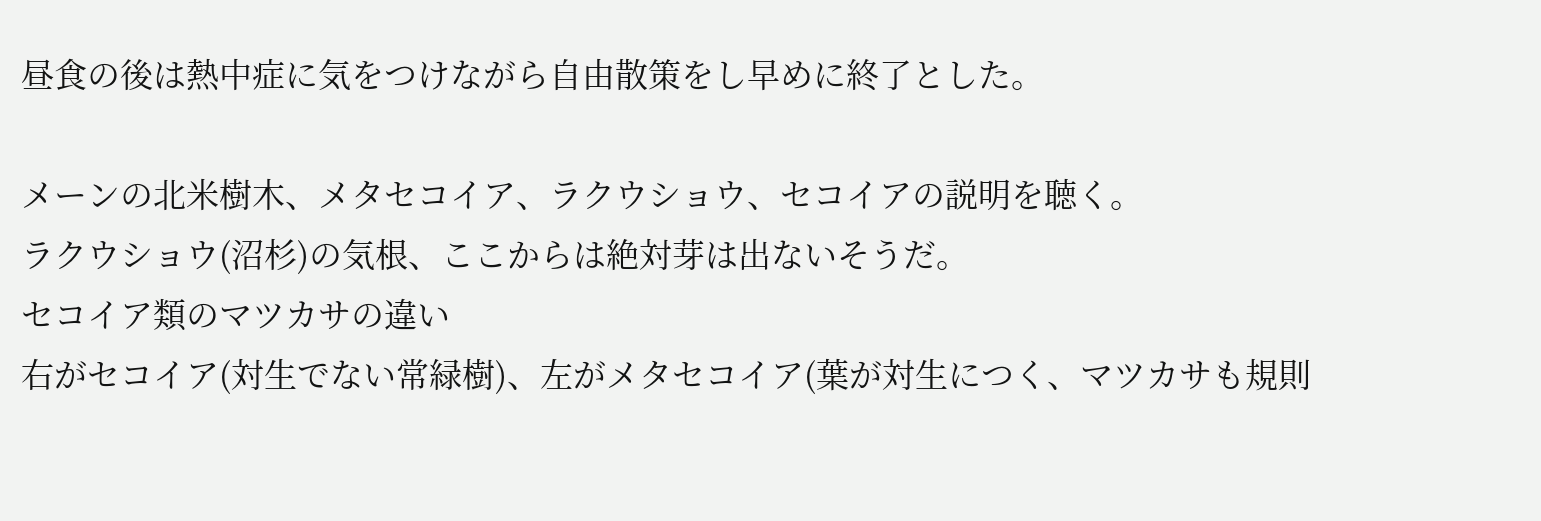昼食の後は熱中症に気をつけながら自由散策をし早めに終了とした。

メーンの北米樹木、メタセコイア、ラクウショウ、セコイアの説明を聴く。
ラクウショウ(沼杉)の気根、ここからは絶対芽は出ないそうだ。
セコイア類のマツカサの違い
右がセコイア(対生でない常緑樹)、左がメタセコイア(葉が対生につく、マツカサも規則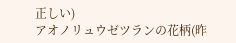正しい)
アオノリュウゼツランの花柄(昨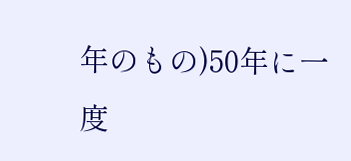年のもの)50年に一度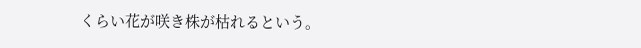くらい花が咲き株が枯れるという。